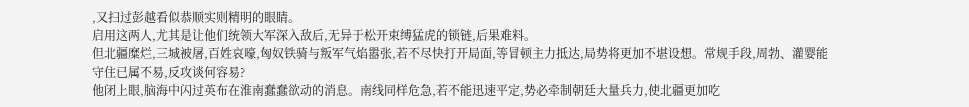,又扫过彭越看似恭顺实则精明的眼睛。
启用这两人,尤其是让他们统领大军深入敌后,无异于松开束缚猛虎的锁链,后果难料。
但北疆糜烂,三城被屠,百姓哀嚎,匈奴铁骑与叛军气焰嚣张,若不尽快打开局面,等冒顿主力抵达,局势将更加不堪设想。常规手段,周勃、灌婴能守住已属不易,反攻谈何容易?
他闭上眼,脑海中闪过英布在淮南蠢蠢欲动的消息。南线同样危急,若不能迅速平定,势必牵制朝廷大量兵力,使北疆更加吃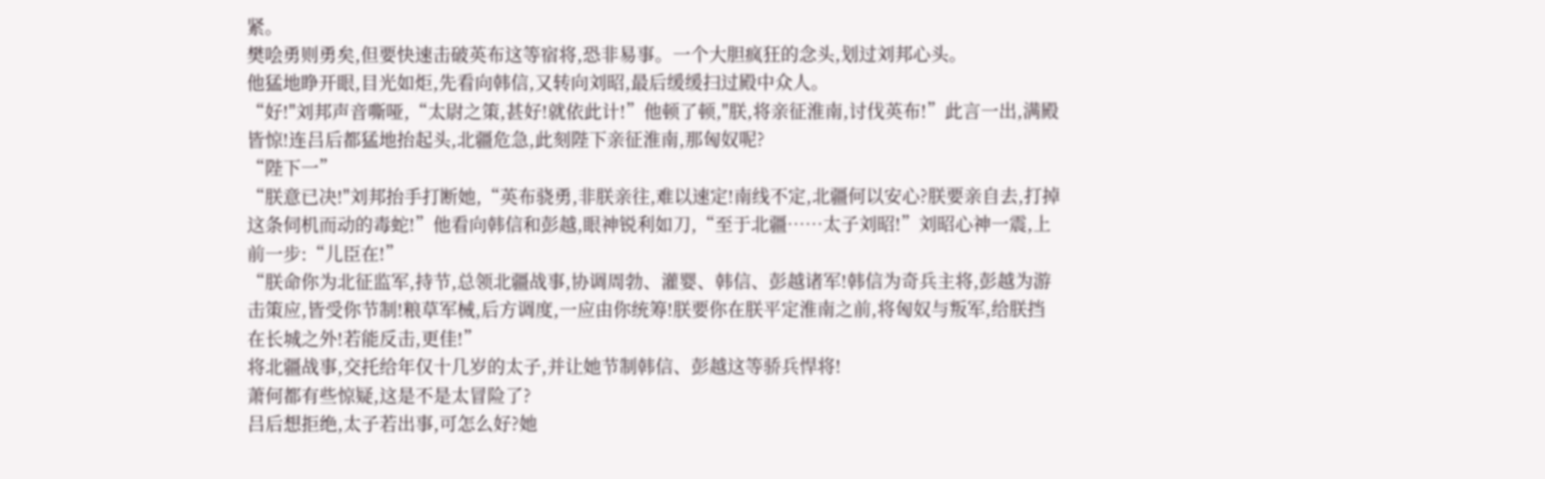紧。
樊哙勇则勇矣,但要快速击破英布这等宿将,恐非易事。一个大胆疯狂的念头,划过刘邦心头。
他猛地睁开眼,目光如炬,先看向韩信,又转向刘昭,最后缓缓扫过殿中众人。
“好!"刘邦声音嘶哑,“太尉之策,甚好!就依此计!”他顿了顿,"朕,将亲征淮南,讨伐英布!”此言一出,满殿皆惊!连吕后都猛地抬起头,北疆危急,此刻陛下亲征淮南,那匈奴呢?
“陛下一”
“朕意已决!"刘邦抬手打断她,“英布骁勇,非朕亲往,难以速定!南线不定,北疆何以安心?朕要亲自去,打掉这条伺机而动的毒蛇!”他看向韩信和彭越,眼神锐利如刀,“至于北疆……太子刘昭!”刘昭心神一震,上前一步:“儿臣在!”
“朕命你为北征监军,持节,总领北疆战事,协调周勃、灌婴、韩信、彭越诸军!韩信为奇兵主将,彭越为游击策应,皆受你节制!粮草军械,后方调度,一应由你统筹!朕要你在朕平定淮南之前,将匈奴与叛军,给朕挡在长城之外!若能反击,更佳!”
将北疆战事,交托给年仅十几岁的太子,并让她节制韩信、彭越这等骄兵悍将!
萧何都有些惊疑,这是不是太冒险了?
吕后想拒绝,太子若出事,可怎么好?她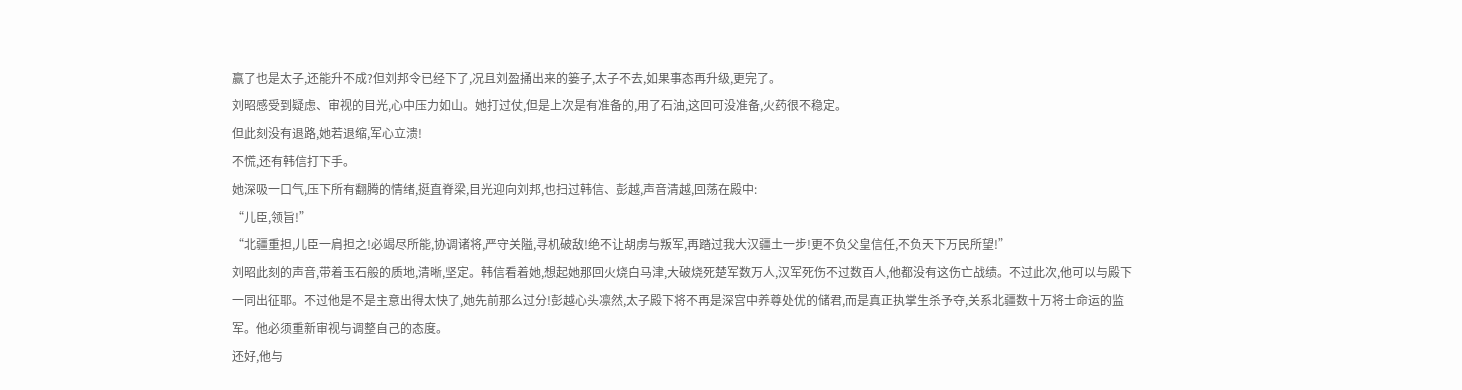赢了也是太子,还能升不成?但刘邦令已经下了,况且刘盈捅出来的篓子,太子不去,如果事态再升级,更完了。
刘昭感受到疑虑、审视的目光,心中压力如山。她打过仗,但是上次是有准备的,用了石油,这回可没准备,火药很不稳定。
但此刻没有退路,她若退缩,军心立溃!
不慌,还有韩信打下手。
她深吸一口气,压下所有翻腾的情绪,挺直脊梁,目光迎向刘邦,也扫过韩信、彭越,声音清越,回荡在殿中:
“儿臣,领旨!”
“北疆重担,儿臣一肩担之!必竭尽所能,协调诸将,严守关隘,寻机破敌!绝不让胡虏与叛军,再踏过我大汉疆土一步!更不负父皇信任,不负天下万民所望!”
刘昭此刻的声音,带着玉石般的质地,清晰,坚定。韩信看着她,想起她那回火烧白马津,大破烧死楚军数万人,汉军死伤不过数百人,他都没有这伤亡战绩。不过此次,他可以与殿下一同出征耶。不过他是不是主意出得太快了,她先前那么过分!彭越心头凛然,太子殿下将不再是深宫中养尊处优的储君,而是真正执掌生杀予夺,关系北疆数十万将士命运的监军。他必须重新审视与调整自己的态度。
还好,他与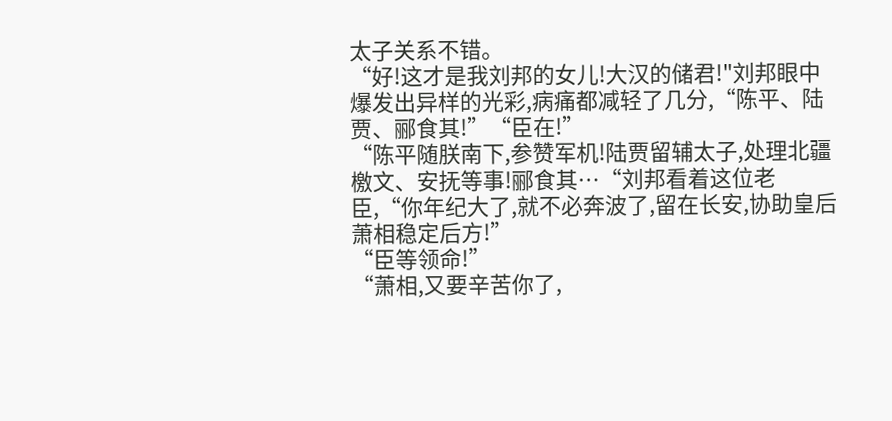太子关系不错。
“好!这才是我刘邦的女儿!大汉的储君!"刘邦眼中爆发出异样的光彩,病痛都减轻了几分,“陈平、陆贾、郦食其!”“臣在!”
“陈平随朕南下,参赞军机!陆贾留辅太子,处理北疆檄文、安抚等事!郦食其…“刘邦看着这位老臣,“你年纪大了,就不必奔波了,留在长安,协助皇后萧相稳定后方!”
“臣等领命!”
“萧相,又要辛苦你了,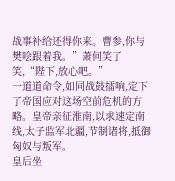战事补给还得你来。曹参,你与樊哙跟着我。”萧何笑了笑,“陛下,放心吧。”
一道道命令,如同战鼓擂响,定下了帝国应对这场空前危机的方略。皇帝亲征淮南,以求速定南线,太子监军北疆,节制诸将,抵御匈奴与叛军。
皇后坐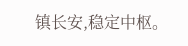镇长安,稳定中枢。